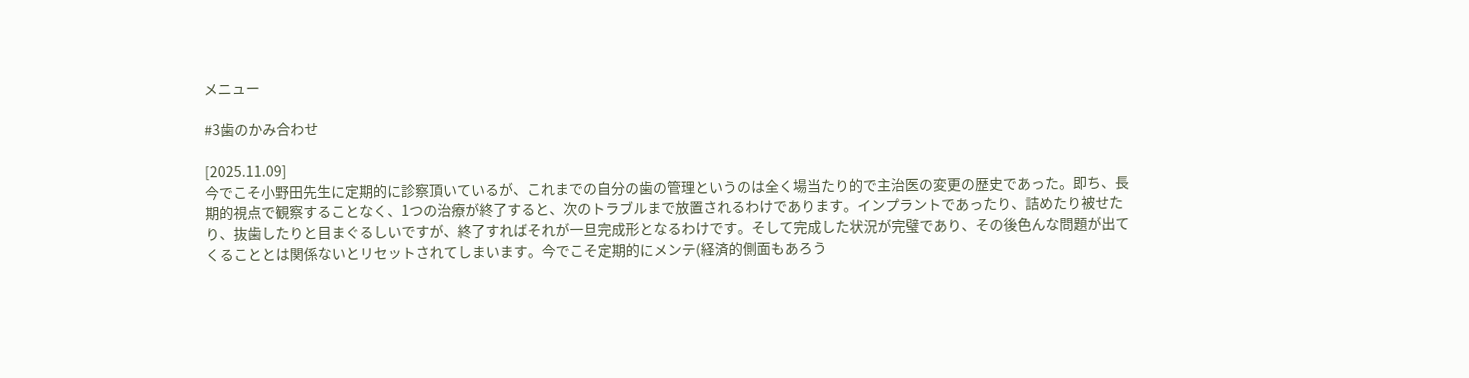メニュー

#3歯のかみ合わせ

[2025.11.09]
今でこそ小野田先生に定期的に診察頂いているが、これまでの自分の歯の管理というのは全く場当たり的で主治医の変更の歴史であった。即ち、長期的視点で観察することなく、1つの治療が終了すると、次のトラブルまで放置されるわけであります。インプラントであったり、詰めたり被せたり、抜歯したりと目まぐるしいですが、終了すればそれが一旦完成形となるわけです。そして完成した状況が完璧であり、その後色んな問題が出てくることとは関係ないとリセットされてしまいます。今でこそ定期的にメンテ(経済的側面もあろう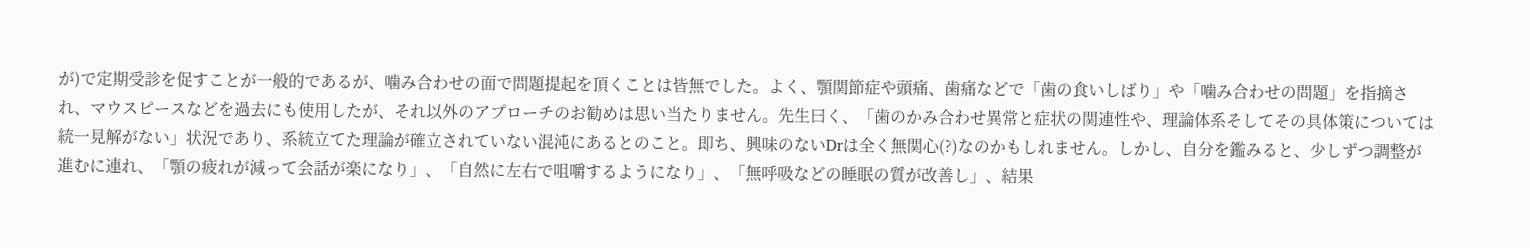が)で定期受診を促すことが一般的であるが、噛み合わせの面で問題提起を頂くことは皆無でした。よく、顎関節症や頭痛、歯痛などで「歯の食いしばり」や「噛み合わせの問題」を指摘され、マウスピースなどを過去にも使用したが、それ以外のアプローチのお勧めは思い当たりません。先生曰く、「歯のかみ合わせ異常と症状の関連性や、理論体系そしてその具体策については統一見解がない」状況であり、系統立てた理論が確立されていない混沌にあるとのこと。即ち、興味のないDrは全く無関心(?)なのかもしれません。しかし、自分を鑑みると、少しずつ調整が進むに連れ、「顎の疲れが減って会話が楽になり」、「自然に左右で咀嚼するようになり」、「無呼吸などの睡眠の質が改善し」、結果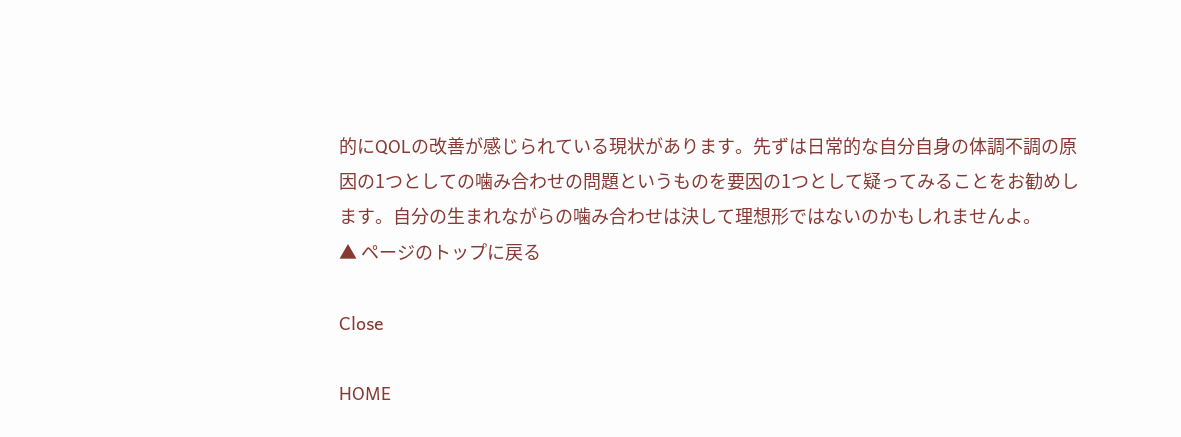的にQOLの改善が感じられている現状があります。先ずは日常的な自分自身の体調不調の原因の1つとしての噛み合わせの問題というものを要因の1つとして疑ってみることをお勧めします。自分の生まれながらの噛み合わせは決して理想形ではないのかもしれませんよ。
▲ ページのトップに戻る

Close

HOME